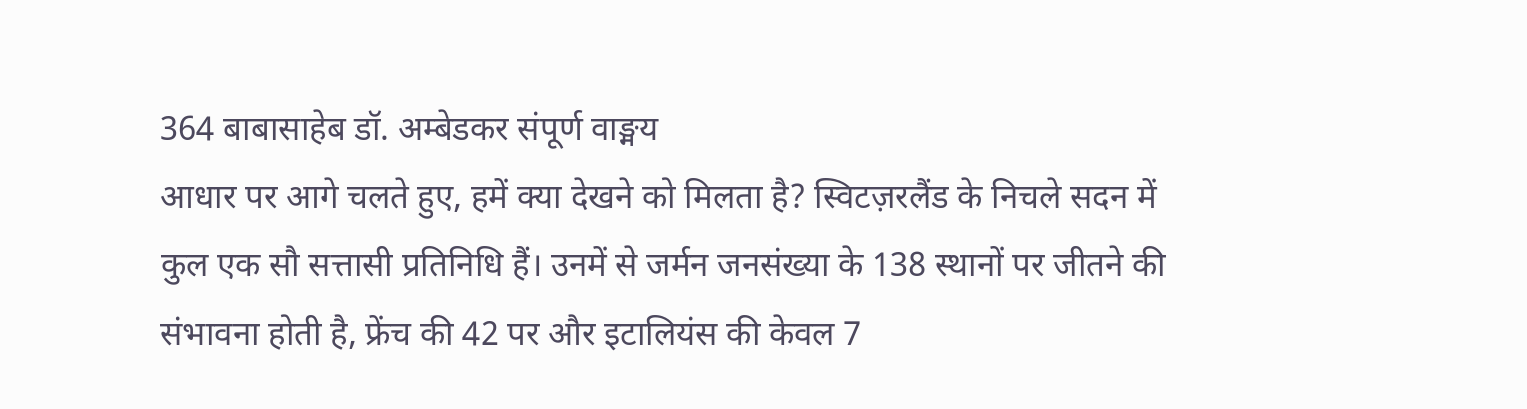364 बाबासाहेब डॉ. अम्बेडकर संपूर्ण वाङ्मय
आधार पर आगे चलते हुए, हमें क्या देखने को मिलता है? स्विटज़रलैंड के निचले सदन में कुल एक सौ सत्तासी प्रतिनिधि हैं। उनमें से जर्मन जनसंख्या के 138 स्थानों पर जीतने की संभावना होती है, फ्रेंच की 42 पर और इटालियंस की केवल 7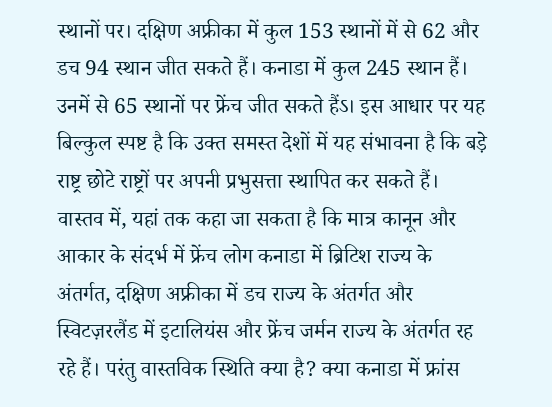स्थानों पर। दक्षिण अफ्रीका में कुल 153 स्थानों में से 62 और डच 94 स्थान जीत सकते हैं। कनाडा में कुल 245 स्थान हैं। उनमें से 65 स्थानों पर फ्रेंच जीत सकते हैंऽ। इस आधार पर यह बिल्कुल स्पष्ट है कि उक्त समस्त देशों में यह संभावना है कि बड़े राष्ट्र छोटे राष्ट्रों पर अपनी प्रभुसत्ता स्थापित कर सकते हैं। वास्तव में, यहां तक कहा जा सकता है कि मात्र कानून और आकार के संदर्भ में फ्रेंच लोग कनाडा में ब्रिटिश राज्य के अंतर्गत, दक्षिण अफ्रीका में डच राज्य के अंतर्गत और स्विटज़रलैंड में इटालियंस और फ्रेंच जर्मन राज्य के अंतर्गत रह रहे हैं। परंतु वास्तविक स्थिति क्या है? क्या कनाडा में फ्रांस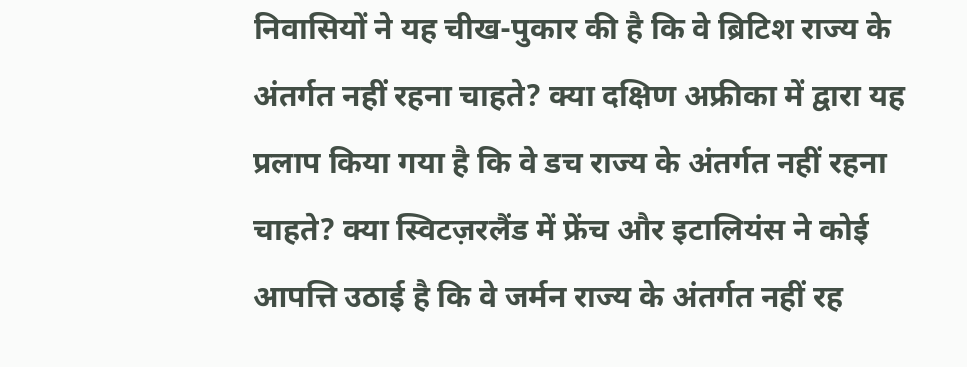निवासियों ने यह चीख-पुकार की है कि वे ब्रिटिश राज्य के अंतर्गत नहीं रहना चाहते? क्या दक्षिण अफ्रीका में द्वारा यह प्रलाप किया गया है कि वे डच राज्य के अंतर्गत नहीं रहना चाहते? क्या स्विटज़रलैंड में फ्रेंच और इटालियंस ने कोई आपत्ति उठाई है कि वे जर्मन राज्य के अंतर्गत नहीं रह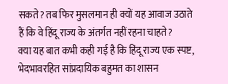सकते? तब फिर मुसलमान ही क्यों यह आवाज उठाते हैं कि वे हिंदू राज्य के अंतर्गत नहीं रहना चाहते?
क्या यह बात कभी कही गई है कि हिंदू राज्य एक स्पष्ट, भेदभावरहित सांप्रदायिक बहुमत का शासन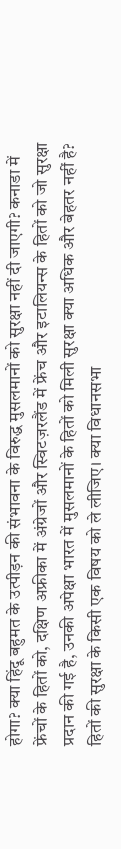होगा? क्या हिंदू बहुमत के उत्पीड़न की संभावना के विरुद्ध मुसलमानों को सुरक्षा नहीं दी जाएगी? कनाडा में फ्रेंचों के हितों को, दक्षिण अफ्रीका में अंग्रेजों और स्विटज़रलैंड में फ्रेंच और इटालियन्स के हितों को जो सुरक्षा प्रदान की गई है, उनकी अपेक्षा भारत में मुसलमानों के हितों को मिली सुरक्षा क्या अधिक और बेहतर नहीं है? हितों की सुरक्षा के किसी एक विषय को ले लीजिए। क्या विधानसभा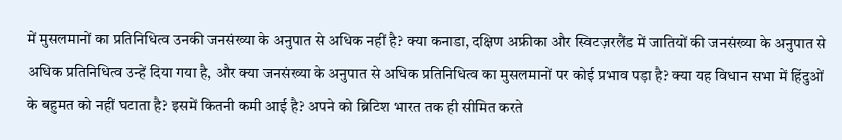में मुसलमानों का प्रतिनिधित्व उनकी जनसंख्या के अनुपात से अधिक नहीं है? क्या कनाडा, दक्षिण अफ्रीका और स्विटज़रलैंड में जातियों की जनसंख्या के अनुपात से अधिक प्रतिनिधित्व उन्हें दिया गया है, और क्या जनसंख्या के अनुपात से अधिक प्रतिनिधित्व का मुसलमानों पर कोई प्रभाव पड़ा है? क्या यह विधान सभा में हिंदुओं के बहुमत को नहीं घटाता है? इसमें कितनी कमी आई है? अपने को ब्रिटिश भारत तक ही सीमित करते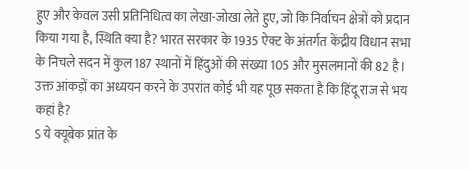हुए और केवल उसी प्रतिनिधित्व का लेखा-जोखा लेते हुए, जो कि निर्वाचन क्षेत्रों को प्रदान किया गया है, स्थिति क्या है? भारत सरकार के 1935 ऐक्ट के अंतर्गत केंद्रीय विधान सभा के निचले सदन में कुल 187 स्थानों में हिंदुओं की संख्या 105 और मुसलमानों की 82 है। उक्त आंकड़ों का अध्ययन करने के उपरांत कोई भी यह पूछ सकता है कि हिंदू राज से भय कहां है?
ऽ ये क्यूबेक प्रांत के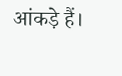आंकड़े हैं।